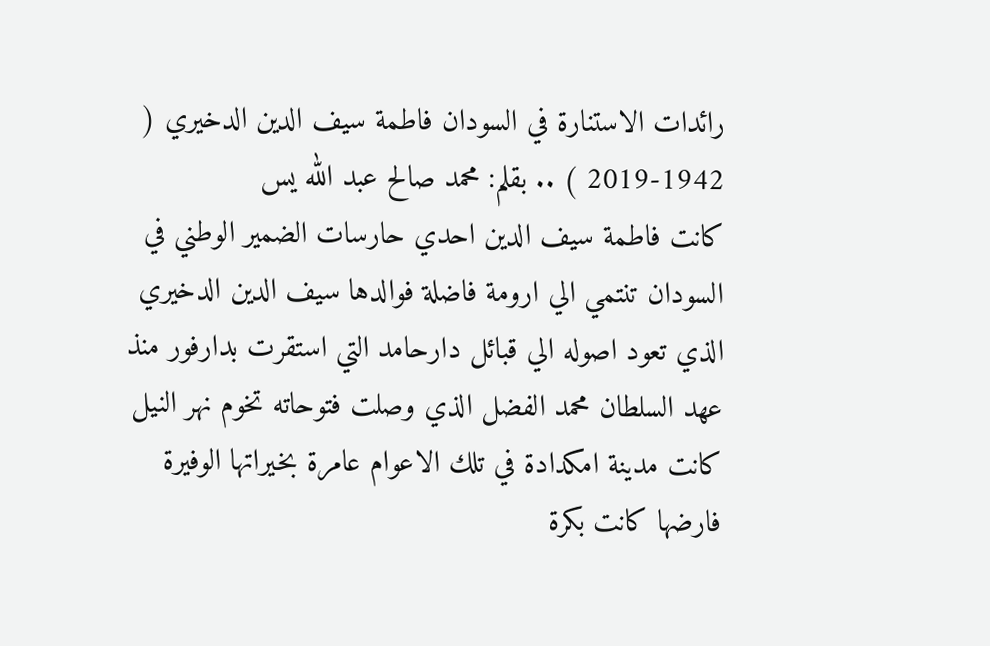رائدات الاستنارة في السودان فاطمة سيف الدين الدخيري ( 1942-2019 ) .. بقلم: محمد صالح عبد الله يس
كانت فاطمة سيف الدين احدي حارسات الضمير الوطني في السودان تنتمي الي ارومة فاضلة فوالدها سيف الدين الدخيري الذي تعود اصوله الي قبائل دارحامد التي استقرت بدارفور منذ عهد السلطان محمد الفضل الذي وصلت فتوحاته تخوم نهر النيل كانت مدينة امكدادة في تلك الاعوام عامرة بخيراتها الوفيرة فارضها كانت بكرة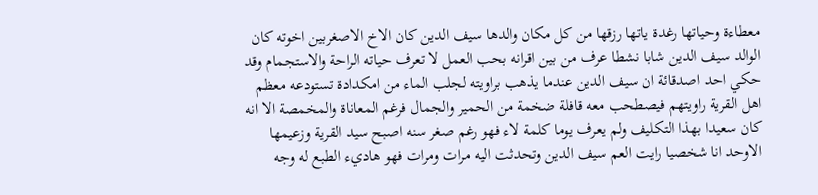معطاءة وحياتها رغدة ياتها رزقها من كل مكان والدها سيف الدين كان الاخ الاصغربين اخوته كان الوالد سيف الدين شابا نشطا عرف من بين اقرانه بحب العمل لا تعرف حياته الراحة والاستجمام وقد حكي احد اصدقائة ان سيف الدين عندما يذهب براويته لجلب الماء من امكدادة تستودعه معظم اهل القرية راويتهم فيصطحب معه قافلة ضخمة من الحمير والجمال فرغم المعاناة والمخمصة الا انه كان سعيدا بهذا التكليف ولم يعرف يوما كلمة لاء فهو رغم صغر سنه اصبح سيد القرية وزعيمها الاوحد انا شخصيا رايت العم سيف الدين وتحدثت اليه مرات ومرات فهو هاديء الطبع له وجه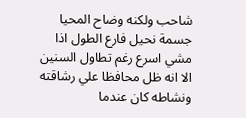شاحب ولكنه وضاح المحيا جسمة نحيل فارع الطول اذا مشي اسرع رغم تطاول السنين الا انه ظل محافظا علي رشاقته ونشاطه كان عندما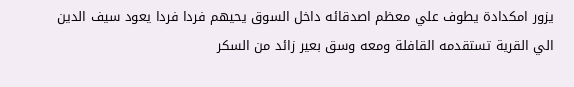يزور امكدادة يطوف علي معظم اصدقائه داخل السوق يحيهم فردا فردا يعود سيف الدين الي القرية تستقدمه القافلة ومعه وسق بعير زائد من السكر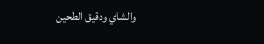والشاي ودقيق الطحين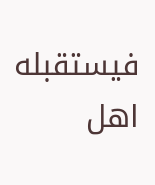فيستقبله اهل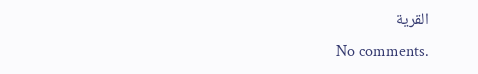القرية
No comments.